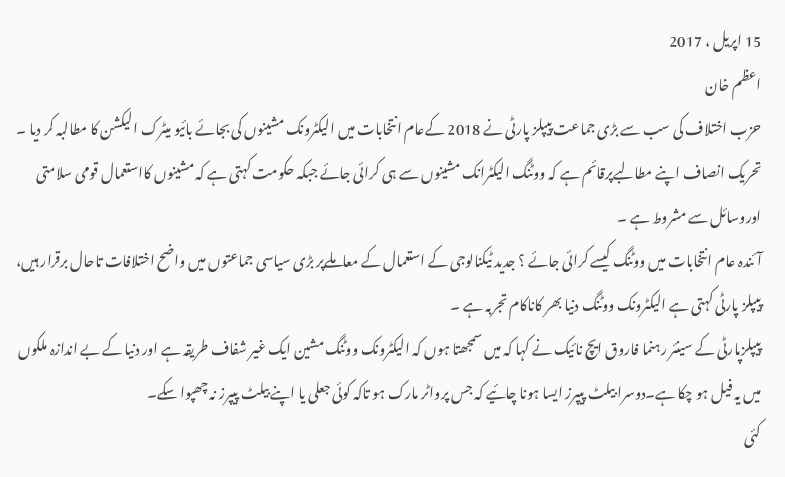15 اپریل ، 2017
اعظم خان
حزب اختلاف کی سب سے بڑی جماعت پیپلز پارٹی نے 2018 کےعام انتخابات میں الیکٹرونک مشینوں کی بجائے بائیو میٹرک الیکشن کا مطالبہ کر دیا ۔
تحریک انصاف اپنے مطالبےپرقائم ہے کہ ووٹنگ الیکٹرانک مشینوں سے ہی کرائی جائے جبکہ حکومت کہتی ہے کہ مشینوں کااستعمال قومی سلامتی اوروسائل سے مشروط ہے ۔
آئندہ عام انتخابات میں ووٹنگ کیسے کرائی جائے ؟ جدید ٹیکنالوجی کے استعمال کے معاملےپر بڑی سیاسی جماعتوں میں واضح اختلافات تاحال برقرار ہیں، پیپلز پارٹی کہتی ہے الیکٹرونک ووٹنگ دنیا بھر کاناکام تجربہ ہے ۔
پیپلزپارٹی کے سینئر رہنما فاروق ایچ نائیک نے کہا کہ میں سمجھتا ہوں کہ الیکٹرونک ووٹنگ مشین ایک غیر شفاف طریقہ ہے اور دنیا کے بے اندازہ ملکوں میں یہ فیل ہو چکا ہے۔دوسرا بیلٹ پیپرز ایسا ہونا چائیے کہ جس پرواٹر مارک ہو تاکہ کوئی جعلی یا اپنے بیلٹ پیپرز نہ چھپوا سکے۔
کئی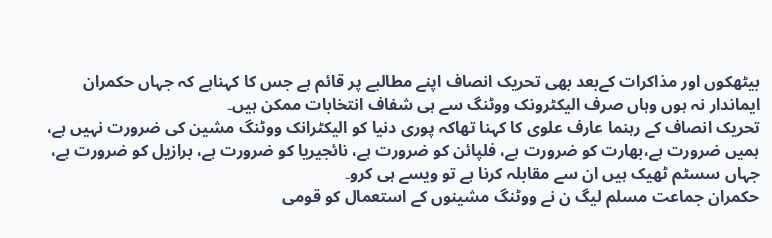بیٹھکوں اور مذاکرات کےبعد بھی تحریک انصاف اپنے مطالبے پر قائم ہے جس کا کہناہے کہ جہاں حکمران ایماندار نہ ہوں وہاں صرف الیکٹرونک ووٹنگ سے ہی شفاف انتخابات ممکن ہیں۔
تحریک انصاف کے رہنما عارف علوی کا کہنا تھاکہ پوری دنیا کو الیکٹرانک ووٹنگ مشین کی ضرورت نہیں ہے، ہمیں ضرورت ہے،بھارت کو ضرورت ہے، فلپائن کو ضرورت ہے، نائجیریا کو ضرورت ہے، برازیل کو ضرورت ہے، جہاں سسٹم ٹھیک ہیں ان سے مقابلہ کرنا ہے تو ویسے ہی کرو۔
حکمران جماعت مسلم لیگ ن نے ووٹنگ مشینوں کے استعمال کو قومی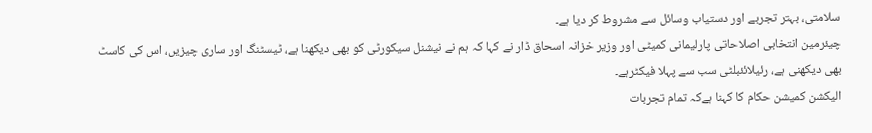سلامتی، بہتر تجربے اور دستیاب وسائل سے مشروط کر دیا ہے۔
چیئرمین انتخابی اصلاحاتی پارلیمانی کمیٹی اور وزیر خزانہ اسحاق ڈار نے کہا کہ ہم نے نیشنل سیکورٹی کو بھی دیکھنا ہے، ٹیسٹنگ اور ساری چیزیں، اس کی کاسٹ بھی دیکھنی ہے، رئیلائئبلٹی سب سے پہلا فیکٹرہے۔
الیکشن کمیشن حکام کا کہنا ہےکہ تمام تجربات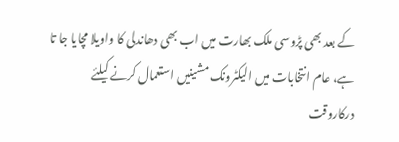کے بعد بھی پڑوسی ملک بھارت میں اب بھی دھاندلی کا واویلا مچایا جا تا ہے، عام انتخابات میں الیکٹرونک مشینیں استعمال کرنے کیلئے درکاروقت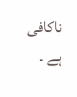ناکافی ہے ۔